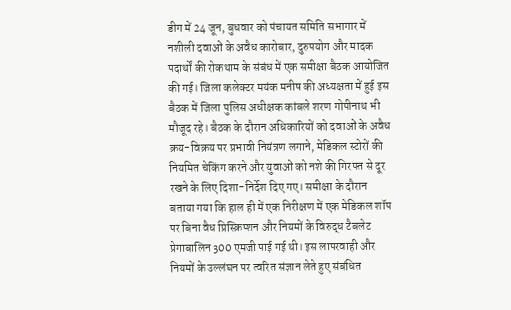डीग में 24 जून, बुधवार को पंचायत समिति सभागार में नशीली दवाओं के अवैध कारोबार, दुरुपयोग और मादक पदार्थों की रोकथाम के संबंध में एक समीक्षा बैठक आयोजित की गई। जिला कलेक्टर मयंक मनीष की अध्यक्षता में हुई इस बैठक में जिला पुलिस अधीक्षक कांबले शरण गोपीनाथ भी मौजूद रहे। बैठक के दौरान अधिकारियों को दवाओं के अवैध क्रय-विक्रय पर प्रभावी नियंत्रण लगाने, मेडिकल स्टोरों की नियमित चेकिंग करने और युवाओं को नशे की गिरफ्त से दूर रखने के लिए दिशा-निर्देश दिए गए। समीक्षा के दौरान बताया गया कि हाल ही में एक निरीक्षण में एक मेडिकल शॉप पर बिना वैध प्रिस्क्रिप्शन और नियमों के विरुद्ध टैबलेट प्रेगाबालिन 300 एमजी पाई गई थी। इस लापरवाही और नियमों के उल्लंघन पर त्वरित संज्ञान लेते हुए संबंधित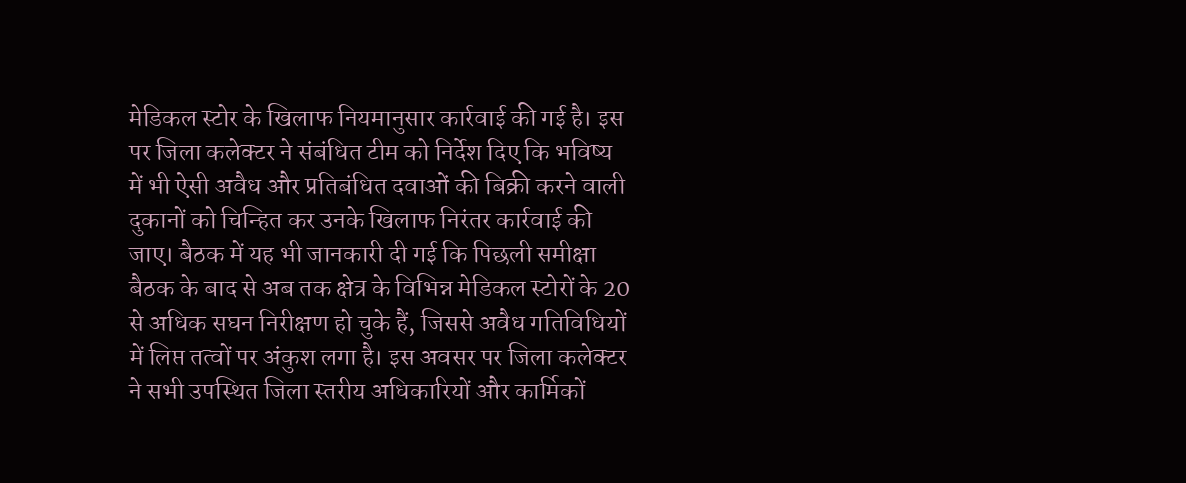मेडिकल स्टोर के खिलाफ नियमानुसार कार्रवाई की गई है। इस पर जिला कलेक्टर ने संबंधित टीम को निर्देश दिए कि भविष्य में भी ऐसी अवैध और प्रतिबंधित दवाओं की बिक्री करने वाली दुकानों को चिन्हित कर उनके खिलाफ निरंतर कार्रवाई की जाए। बैठक में यह भी जानकारी दी गई कि पिछली समीक्षा बैठक के बाद से अब तक क्षेत्र के विभिन्न मेडिकल स्टोरों के 20 से अधिक सघन निरीक्षण हो चुके हैं, जिससे अवैध गतिविधियों में लिप्त तत्वों पर अंकुश लगा है। इस अवसर पर जिला कलेक्टर ने सभी उपस्थित जिला स्तरीय अधिकारियों और कार्मिकों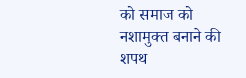को समाज को नशामुक्त बनाने की शपथ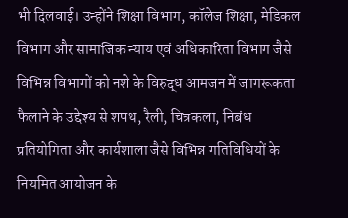भी दिलवाई। उन्होंने शिक्षा विभाग, कॉलेज शिक्षा, मेडिकल विभाग और सामाजिक न्याय एवं अधिकारिता विभाग जैसे विभिन्न विभागों को नशे के विरुद्ध आमजन में जागरूकता फैलाने के उद्देश्य से शपथ, रैली, चित्रकला, निबंध प्रतियोगिता और कार्यशाला जैसे विभिन्न गतिविधियों के नियमित आयोजन के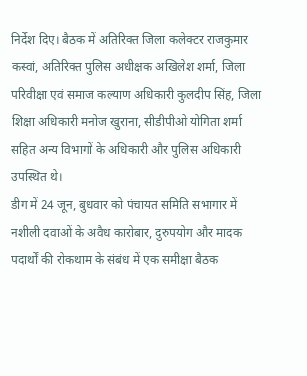निर्देश दिए। बैठक में अतिरिक्त जिला कलेक्टर राजकुमार कस्वां, अतिरिक्त पुलिस अधीक्षक अखिलेश शर्मा, जिला परिवीक्षा एवं समाज कल्याण अधिकारी कुलदीप सिंह, जिला शिक्षा अधिकारी मनोज खुराना, सीडीपीओ योगिता शर्मा सहित अन्य विभागों के अधिकारी और पुलिस अधिकारी उपस्थित थे।
डीग में 24 जून, बुधवार को पंचायत समिति सभागार में नशीली दवाओं के अवैध कारोबार, दुरुपयोग और मादक पदार्थों की रोकथाम के संबंध में एक समीक्षा बैठक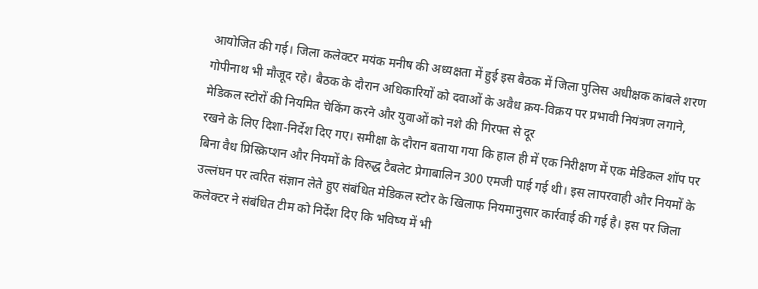आयोजित की गई। जिला कलेक्टर मयंक मनीष की अध्यक्षता में हुई इस बैठक में जिला पुलिस अधीक्षक कांबले शरण गोपीनाथ भी मौजूद रहे। बैठक के दौरान अधिकारियों को दवाओं के अवैध क्रय-विक्रय पर प्रभावी नियंत्रण लगाने, मेडिकल स्टोरों की नियमित चेकिंग करने और युवाओं को नशे की गिरफ्त से दूर
रखने के लिए दिशा-निर्देश दिए गए। समीक्षा के दौरान बताया गया कि हाल ही में एक निरीक्षण में एक मेडिकल शॉप पर बिना वैध प्रिस्क्रिप्शन और नियमों के विरुद्ध टैबलेट प्रेगाबालिन 300 एमजी पाई गई थी। इस लापरवाही और नियमों के उल्लंघन पर त्वरित संज्ञान लेते हुए संबंधित मेडिकल स्टोर के खिलाफ नियमानुसार कार्रवाई की गई है। इस पर जिला कलेक्टर ने संबंधित टीम को निर्देश दिए कि भविष्य में भी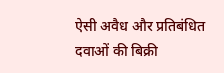ऐसी अवैध और प्रतिबंधित दवाओं की बिक्री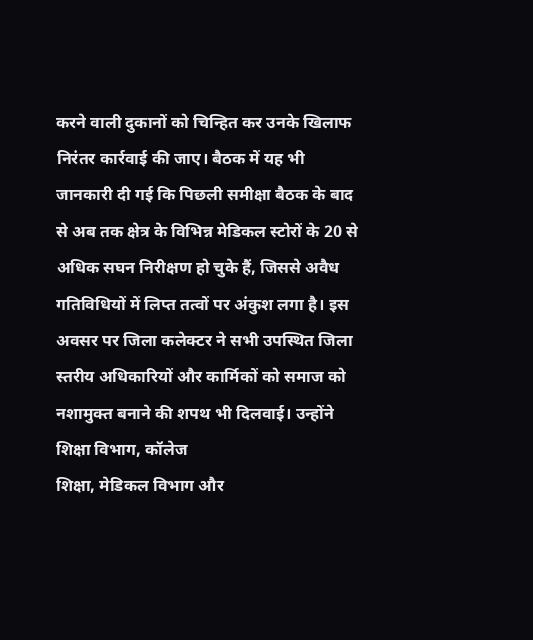करने वाली दुकानों को चिन्हित कर उनके खिलाफ निरंतर कार्रवाई की जाए। बैठक में यह भी जानकारी दी गई कि पिछली समीक्षा बैठक के बाद से अब तक क्षेत्र के विभिन्न मेडिकल स्टोरों के 20 से अधिक सघन निरीक्षण हो चुके हैं, जिससे अवैध गतिविधियों में लिप्त तत्वों पर अंकुश लगा है। इस अवसर पर जिला कलेक्टर ने सभी उपस्थित जिला स्तरीय अधिकारियों और कार्मिकों को समाज को नशामुक्त बनाने की शपथ भी दिलवाई। उन्होंने शिक्षा विभाग, कॉलेज
शिक्षा, मेडिकल विभाग और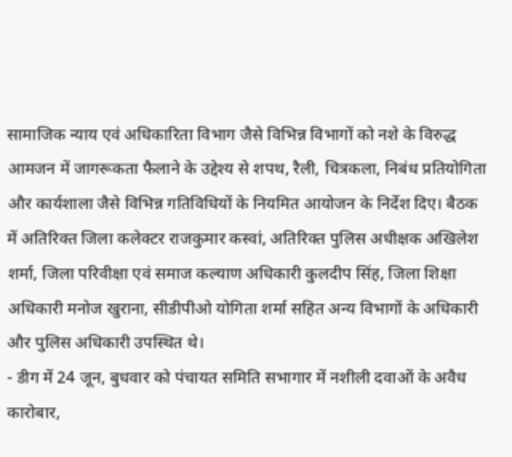सामाजिक न्याय एवं अधिकारिता विभाग जैसे विभिन्न विभागों को नशे के विरुद्ध आमजन में जागरूकता फैलाने के उद्देश्य से शपथ, रैली, चित्रकला, निबंध प्रतियोगिता और कार्यशाला जैसे विभिन्न गतिविधियों के नियमित आयोजन के निर्देश दिए। बैठक में अतिरिक्त जिला कलेक्टर राजकुमार कस्वां, अतिरिक्त पुलिस अधीक्षक अखिलेश शर्मा, जिला परिवीक्षा एवं समाज कल्याण अधिकारी कुलदीप सिंह, जिला शिक्षा अधिकारी मनोज खुराना, सीडीपीओ योगिता शर्मा सहित अन्य विभागों के अधिकारी और पुलिस अधिकारी उपस्थित थे।
- डीग में 24 जून, बुधवार को पंचायत समिति सभागार में नशीली दवाओं के अवैध कारोबार,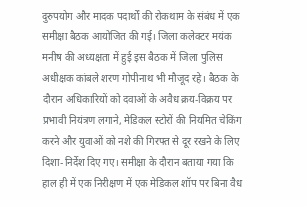दुरुपयोग और मादक पदार्थों की रोकथाम के संबंध में एक समीक्षा बैठक आयोजित की गई। जिला कलेक्टर मयंक मनीष की अध्यक्षता में हुई इस बैठक में जिला पुलिस अधीक्षक कांबले शरण गोपीनाथ भी मौजूद रहे। बैठक के दौरान अधिकारियों को दवाओं के अवैध क्रय-विक्रय पर प्रभावी नियंत्रण लगाने, मेडिकल स्टोरों की नियमित चेकिंग करने और युवाओं को नशे की गिरफ्त से दूर रखने के लिए दिशा-निर्देश दिए गए। समीक्षा के दौरान बताया गया कि हाल ही में एक निरीक्षण में एक मेडिकल शॉप पर बिना वैध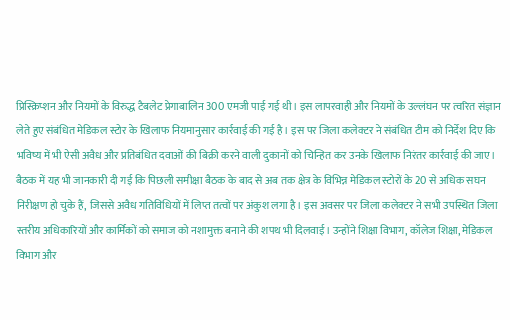प्रिस्क्रिप्शन और नियमों के विरुद्ध टैबलेट प्रेगाबालिन 300 एमजी पाई गई थी। इस लापरवाही और नियमों के उल्लंघन पर त्वरित संज्ञान लेते हुए संबंधित मेडिकल स्टोर के खिलाफ नियमानुसार कार्रवाई की गई है। इस पर जिला कलेक्टर ने संबंधित टीम को निर्देश दिए कि भविष्य में भी ऐसी अवैध और प्रतिबंधित दवाओं की बिक्री करने वाली दुकानों को चिन्हित कर उनके खिलाफ निरंतर कार्रवाई की जाए। बैठक में यह भी जानकारी दी गई कि पिछली समीक्षा बैठक के बाद से अब तक क्षेत्र के विभिन्न मेडिकल स्टोरों के 20 से अधिक सघन निरीक्षण हो चुके हैं, जिससे अवैध गतिविधियों में लिप्त तत्वों पर अंकुश लगा है। इस अवसर पर जिला कलेक्टर ने सभी उपस्थित जिला स्तरीय अधिकारियों और कार्मिकों को समाज को नशामुक्त बनाने की शपथ भी दिलवाई। उन्होंने शिक्षा विभाग, कॉलेज शिक्षा, मेडिकल विभाग और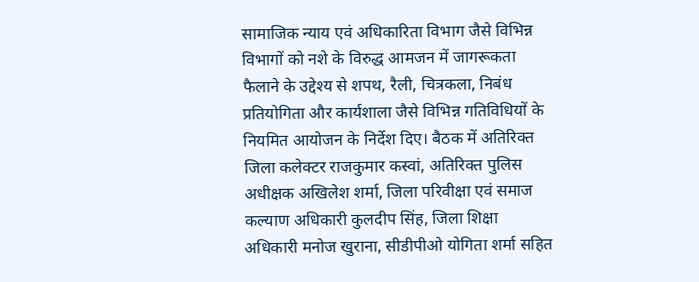सामाजिक न्याय एवं अधिकारिता विभाग जैसे विभिन्न विभागों को नशे के विरुद्ध आमजन में जागरूकता फैलाने के उद्देश्य से शपथ, रैली, चित्रकला, निबंध प्रतियोगिता और कार्यशाला जैसे विभिन्न गतिविधियों के नियमित आयोजन के निर्देश दिए। बैठक में अतिरिक्त जिला कलेक्टर राजकुमार कस्वां, अतिरिक्त पुलिस अधीक्षक अखिलेश शर्मा, जिला परिवीक्षा एवं समाज कल्याण अधिकारी कुलदीप सिंह, जिला शिक्षा अधिकारी मनोज खुराना, सीडीपीओ योगिता शर्मा सहित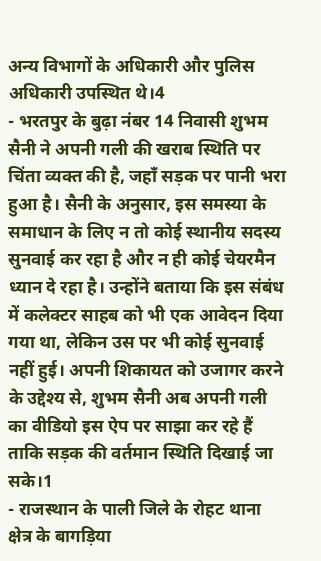अन्य विभागों के अधिकारी और पुलिस अधिकारी उपस्थित थे।4
- भरतपुर के बुढ़ा नंबर 14 निवासी शुभम सैनी ने अपनी गली की खराब स्थिति पर चिंता व्यक्त की है, जहाँ सड़क पर पानी भरा हुआ है। सैनी के अनुसार, इस समस्या के समाधान के लिए न तो कोई स्थानीय सदस्य सुनवाई कर रहा है और न ही कोई चेयरमैन ध्यान दे रहा है। उन्होंने बताया कि इस संबंध में कलेक्टर साहब को भी एक आवेदन दिया गया था, लेकिन उस पर भी कोई सुनवाई नहीं हुई। अपनी शिकायत को उजागर करने के उद्देश्य से, शुभम सैनी अब अपनी गली का वीडियो इस ऐप पर साझा कर रहे हैं ताकि सड़क की वर्तमान स्थिति दिखाई जा सके।1
- राजस्थान के पाली जिले के रोहट थाना क्षेत्र के बागड़िया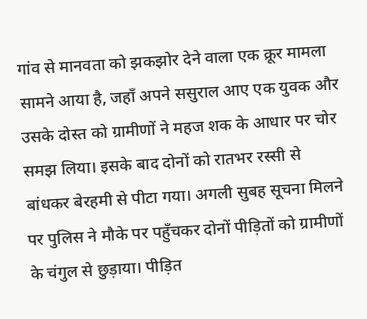गांव से मानवता को झकझोर देने वाला एक क्रूर मामला सामने आया है, जहाँ अपने ससुराल आए एक युवक और उसके दोस्त को ग्रामीणों ने महज शक के आधार पर चोर समझ लिया। इसके बाद दोनों को रातभर रस्सी से बांधकर बेरहमी से पीटा गया। अगली सुबह सूचना मिलने पर पुलिस ने मौके पर पहुँचकर दोनों पीड़ितों को ग्रामीणों के चंगुल से छुड़ाया। पीड़ित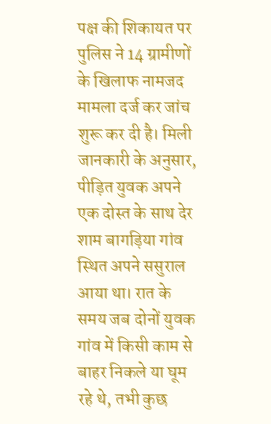पक्ष की शिकायत पर पुलिस ने 14 ग्रामीणों के खिलाफ नामजद मामला दर्ज कर जांच शुरू कर दी है। मिली जानकारी के अनुसार, पीड़ित युवक अपने एक दोस्त के साथ देर शाम बागड़िया गांव स्थित अपने ससुराल आया था। रात के समय जब दोनों युवक गांव में किसी काम से बाहर निकले या घूम रहे थे, तभी कुछ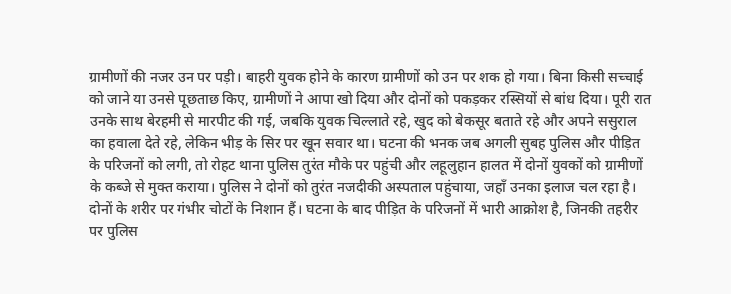ग्रामीणों की नजर उन पर पड़ी। बाहरी युवक होने के कारण ग्रामीणों को उन पर शक हो गया। बिना किसी सच्चाई को जाने या उनसे पूछताछ किए, ग्रामीणों ने आपा खो दिया और दोनों को पकड़कर रस्सियों से बांध दिया। पूरी रात उनके साथ बेरहमी से मारपीट की गई, जबकि युवक चिल्लाते रहे, खुद को बेकसूर बताते रहे और अपने ससुराल का हवाला देते रहे, लेकिन भीड़ के सिर पर खून सवार था। घटना की भनक जब अगली सुबह पुलिस और पीड़ित के परिजनों को लगी, तो रोहट थाना पुलिस तुरंत मौके पर पहुंची और लहूलुहान हालत में दोनों युवकों को ग्रामीणों के कब्जे से मुक्त कराया। पुलिस ने दोनों को तुरंत नजदीकी अस्पताल पहुंचाया, जहाँ उनका इलाज चल रहा है। दोनों के शरीर पर गंभीर चोटों के निशान हैं। घटना के बाद पीड़ित के परिजनों में भारी आक्रोश है, जिनकी तहरीर पर पुलिस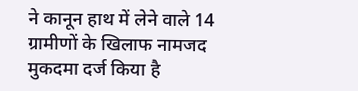ने कानून हाथ में लेने वाले 14 ग्रामीणों के खिलाफ नामजद मुकदमा दर्ज किया है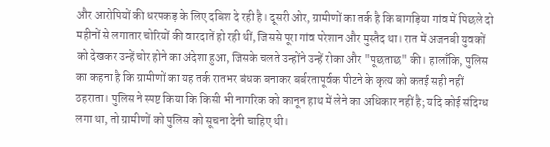और आरोपियों की धरपकड़ के लिए दबिश दे रही है। दूसरी ओर, ग्रामीणों का तर्क है कि बागड़िया गांव में पिछले दो महीनों से लगातार चोरियों की वारदातें हो रही थीं, जिससे पूरा गांव परेशान और मुस्तैद था। रात में अजनबी युवकों को देखकर उन्हें चोर होने का अंदेशा हुआ, जिसके चलते उन्होंने उन्हें रोका और "पूछताछ" की। हालाँकि, पुलिस का कहना है कि ग्रामीणों का यह तर्क रातभर बंधक बनाकर बर्बरतापूर्वक पीटने के कृत्य को कतई सही नहीं ठहराता। पुलिस ने स्पष्ट किया कि किसी भी नागरिक को कानून हाथ में लेने का अधिकार नहीं है; यदि कोई संदिग्ध लगा था, तो ग्रामीणों को पुलिस को सूचना देनी चाहिए थी।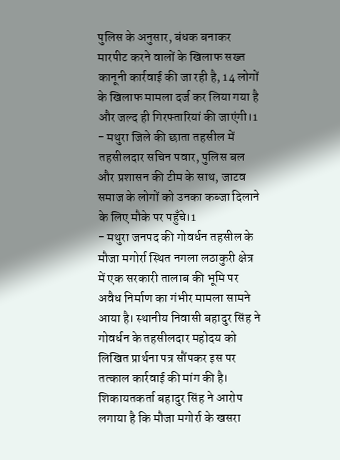पुलिस के अनुसार, बंधक बनाकर मारपीट करने वालों के खिलाफ सख्त कानूनी कार्रवाई की जा रही है, 14 लोगों के खिलाफ मामला दर्ज कर लिया गया है और जल्द ही गिरफ्तारियां की जाएंगी।1
- मथुरा जिले की छाता तहसील में तहसीलदार सचिन पवार, पुलिस बल और प्रशासन की टीम के साथ, जाटव समाज के लोगों को उनका कब्जा दिलाने के लिए मौके पर पहुँचे।1
- मथुरा जनपद की गोवर्धन तहसील के मौजा मगोर्रा स्थित नगला लठाकुरी क्षेत्र में एक सरकारी तालाब की भूमि पर अवैध निर्माण का गंभीर मामला सामने आया है। स्थानीय निवासी बहादुर सिंह ने गोवर्धन के तहसीलदार महोदय को लिखित प्रार्थना पत्र सौंपकर इस पर तत्काल कार्रवाई की मांग की है। शिकायतकर्ता बहादुर सिंह ने आरोप लगाया है कि मौजा मगोर्रा के खसरा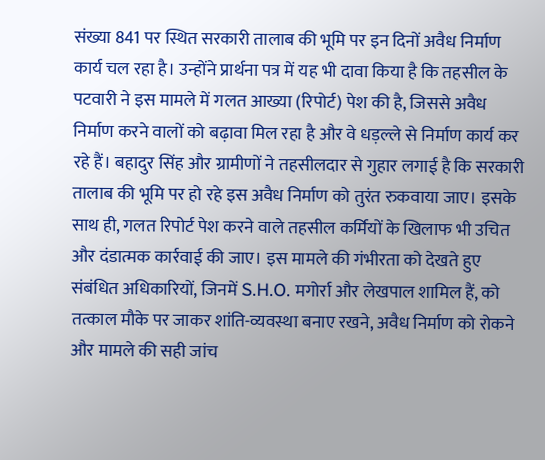संख्या 841 पर स्थित सरकारी तालाब की भूमि पर इन दिनों अवैध निर्माण कार्य चल रहा है। उन्होंने प्रार्थना पत्र में यह भी दावा किया है कि तहसील के पटवारी ने इस मामले में गलत आख्या (रिपोर्ट) पेश की है, जिससे अवैध निर्माण करने वालों को बढ़ावा मिल रहा है और वे धड़ल्ले से निर्माण कार्य कर रहे हैं। बहादुर सिंह और ग्रामीणों ने तहसीलदार से गुहार लगाई है कि सरकारी तालाब की भूमि पर हो रहे इस अवैध निर्माण को तुरंत रुकवाया जाए। इसके साथ ही, गलत रिपोर्ट पेश करने वाले तहसील कर्मियों के खिलाफ भी उचित और दंडात्मक कार्रवाई की जाए। इस मामले की गंभीरता को देखते हुए संबंधित अधिकारियों, जिनमें S.H.O. मगोर्रा और लेखपाल शामिल हैं, को तत्काल मौके पर जाकर शांति-व्यवस्था बनाए रखने, अवैध निर्माण को रोकने और मामले की सही जांच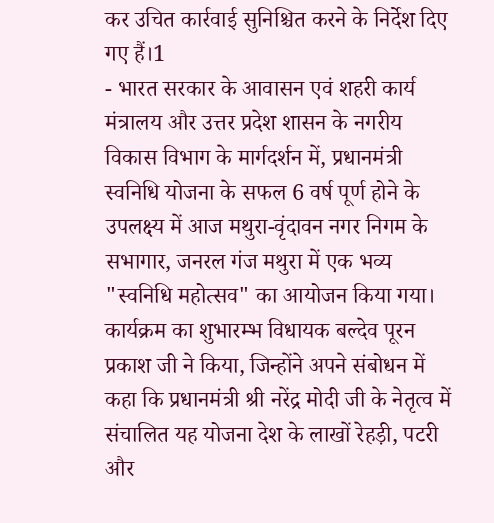कर उचित कार्रवाई सुनिश्चित करने के निर्देश दिए गए हैं।1
- भारत सरकार के आवासन एवं शहरी कार्य मंत्रालय और उत्तर प्रदेश शासन के नगरीय विकास विभाग के मार्गदर्शन में, प्रधानमंत्री स्वनिधि योजना के सफल 6 वर्ष पूर्ण होने के उपलक्ष्य में आज मथुरा-वृंदावन नगर निगम के सभागार, जनरल गंज मथुरा में एक भव्य "स्वनिधि महोत्सव" का आयोजन किया गया। कार्यक्रम का शुभारम्भ विधायक बल्देव पूरन प्रकाश जी ने किया, जिन्होंने अपने संबोधन में कहा कि प्रधानमंत्री श्री नरेंद्र मोदी जी के नेतृत्व में संचालित यह योजना देश के लाखों रेहड़ी, पटरी और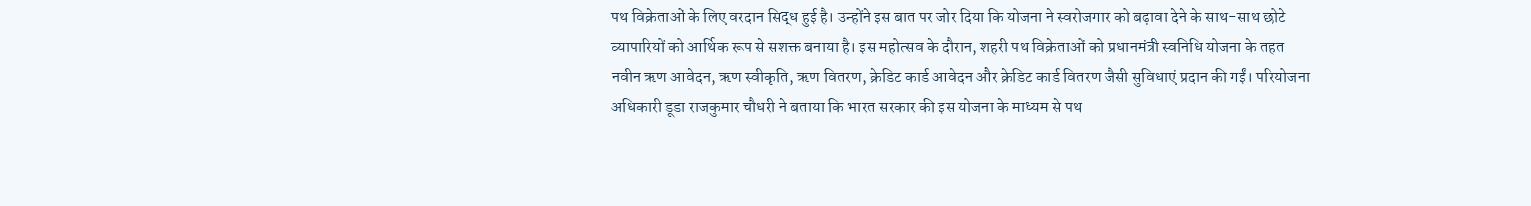पथ विक्रेताओं के लिए वरदान सिद्ध हुई है। उन्होंने इस बात पर जोर दिया कि योजना ने स्वरोजगार को बढ़ावा देने के साथ-साथ छोटे व्यापारियों को आर्थिक रूप से सशक्त बनाया है। इस महोत्सव के दौरान, शहरी पथ विक्रेताओं को प्रधानमंत्री स्वनिधि योजना के तहत नवीन ऋण आवेदन, ऋण स्वीकृति, ऋण वितरण, क्रेडिट कार्ड आवेदन और क्रेडिट कार्ड वितरण जैसी सुविधाएं प्रदान की गईं। परियोजना अधिकारी डूडा राजकुमार चौधरी ने बताया कि भारत सरकार की इस योजना के माध्यम से पथ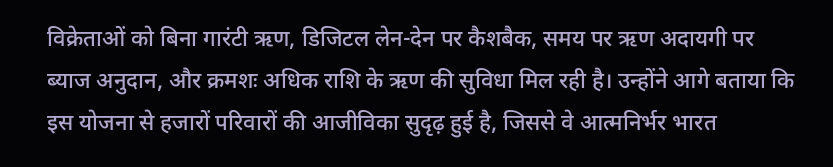विक्रेताओं को बिना गारंटी ऋण, डिजिटल लेन-देन पर कैशबैक, समय पर ऋण अदायगी पर ब्याज अनुदान, और क्रमशः अधिक राशि के ऋण की सुविधा मिल रही है। उन्होंने आगे बताया कि इस योजना से हजारों परिवारों की आजीविका सुदृढ़ हुई है, जिससे वे आत्मनिर्भर भारत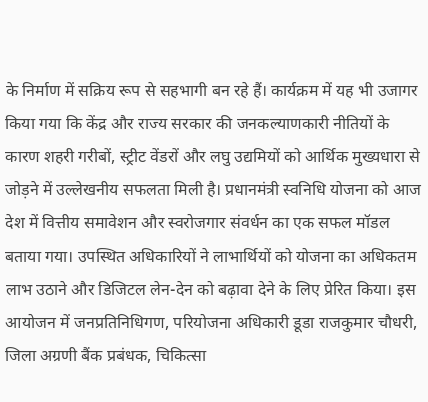के निर्माण में सक्रिय रूप से सहभागी बन रहे हैं। कार्यक्रम में यह भी उजागर किया गया कि केंद्र और राज्य सरकार की जनकल्याणकारी नीतियों के कारण शहरी गरीबों, स्ट्रीट वेंडरों और लघु उद्यमियों को आर्थिक मुख्यधारा से जोड़ने में उल्लेखनीय सफलता मिली है। प्रधानमंत्री स्वनिधि योजना को आज देश में वित्तीय समावेशन और स्वरोजगार संवर्धन का एक सफल मॉडल बताया गया। उपस्थित अधिकारियों ने लाभार्थियों को योजना का अधिकतम लाभ उठाने और डिजिटल लेन-देन को बढ़ावा देने के लिए प्रेरित किया। इस आयोजन में जनप्रतिनिधिगण, परियोजना अधिकारी डूडा राजकुमार चौधरी, जिला अग्रणी बैंक प्रबंधक, चिकित्सा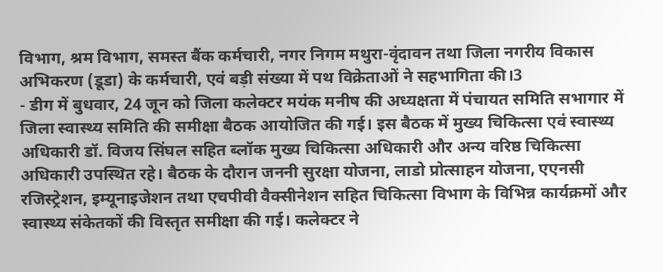विभाग, श्रम विभाग, समस्त बैंक कर्मचारी, नगर निगम मथुरा-वृंदावन तथा जिला नगरीय विकास अभिकरण (डूडा) के कर्मचारी, एवं बड़ी संख्या में पथ विक्रेताओं ने सहभागिता की।3
- डीग में बुधवार, 24 जून को जिला कलेक्टर मयंक मनीष की अध्यक्षता में पंचायत समिति सभागार में जिला स्वास्थ्य समिति की समीक्षा बैठक आयोजित की गई। इस बैठक में मुख्य चिकित्सा एवं स्वास्थ्य अधिकारी डॉ. विजय सिंघल सहित ब्लॉक मुख्य चिकित्सा अधिकारी और अन्य वरिष्ठ चिकित्सा अधिकारी उपस्थित रहे। बैठक के दौरान जननी सुरक्षा योजना, लाडो प्रोत्साहन योजना, एएनसी रजिस्ट्रेशन, इम्यूनाइजेशन तथा एचपीवी वैक्सीनेशन सहित चिकित्सा विभाग के विभिन्न कार्यक्रमों और स्वास्थ्य संकेतकों की विस्तृत समीक्षा की गई। कलेक्टर ने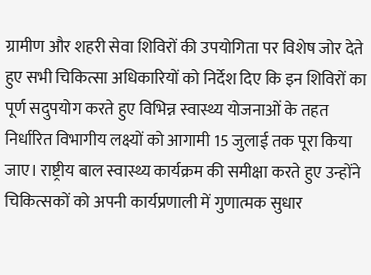ग्रामीण और शहरी सेवा शिविरों की उपयोगिता पर विशेष जोर देते हुए सभी चिकित्सा अधिकारियों को निर्देश दिए कि इन शिविरों का पूर्ण सदुपयोग करते हुए विभिन्न स्वास्थ्य योजनाओं के तहत निर्धारित विभागीय लक्ष्यों को आगामी 15 जुलाई तक पूरा किया जाए। राष्ट्रीय बाल स्वास्थ्य कार्यक्रम की समीक्षा करते हुए उन्होंने चिकित्सकों को अपनी कार्यप्रणाली में गुणात्मक सुधार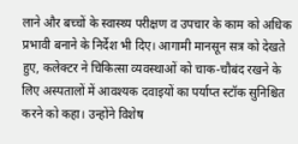लाने और बच्चों के स्वास्थ्य परीक्षण व उपचार के काम को अधिक प्रभावी बनाने के निर्देश भी दिए। आगामी मानसून सत्र को देखते हुए, कलेक्टर ने चिकित्सा व्यवस्थाओं को चाक-चौबंद रखने के लिए अस्पतालों में आवश्यक दवाइयों का पर्याप्त स्टॉक सुनिश्चित करने को कहा। उन्होंने विशेष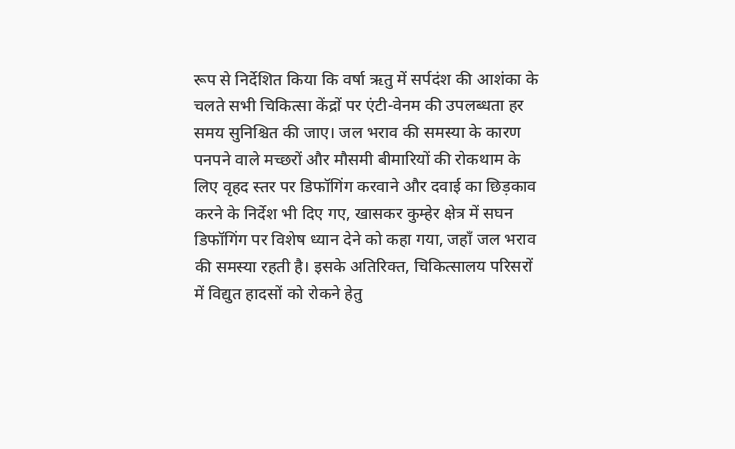रूप से निर्देशित किया कि वर्षा ऋतु में सर्पदंश की आशंका के चलते सभी चिकित्सा केंद्रों पर एंटी-वेनम की उपलब्धता हर समय सुनिश्चित की जाए। जल भराव की समस्या के कारण पनपने वाले मच्छरों और मौसमी बीमारियों की रोकथाम के लिए वृहद स्तर पर डिफॉगिंग करवाने और दवाई का छिड़काव करने के निर्देश भी दिए गए, खासकर कुम्हेर क्षेत्र में सघन डिफॉगिंग पर विशेष ध्यान देने को कहा गया, जहाँ जल भराव की समस्या रहती है। इसके अतिरिक्त, चिकित्सालय परिसरों में विद्युत हादसों को रोकने हेतु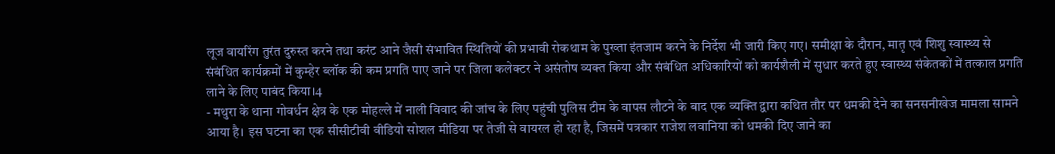लूज वायरिंग तुरंत दुरुस्त करने तथा करंट आने जैसी संभावित स्थितियों की प्रभावी रोकथाम के पुख्ता इंतजाम करने के निर्देश भी जारी किए गए। समीक्षा के दौरान, मातृ एवं शिशु स्वास्थ्य से संबंधित कार्यक्रमों में कुम्हेर ब्लॉक की कम प्रगति पाए जाने पर जिला कलेक्टर ने असंतोष व्यक्त किया और संबंधित अधिकारियों को कार्यशैली में सुधार करते हुए स्वास्थ्य संकेतकों में तत्काल प्रगति लाने के लिए पाबंद किया।4
- मथुरा के थाना गोवर्धन क्षेत्र के एक मोहल्ले में नाली विवाद की जांच के लिए पहुंची पुलिस टीम के वापस लौटने के बाद एक व्यक्ति द्वारा कथित तौर पर धमकी देने का सनसनीखेज मामला सामने आया है। इस घटना का एक सीसीटीवी वीडियो सोशल मीडिया पर तेजी से वायरल हो रहा है, जिसमें पत्रकार राजेश लवानिया को धमकी दिए जाने का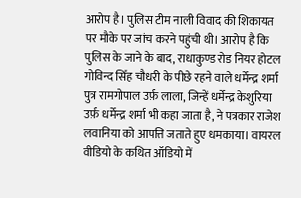आरोप है। पुलिस टीम नाली विवाद की शिकायत पर मौके पर जांच करने पहुंची थी। आरोप है कि पुलिस के जाने के बाद, राधाकुण्ड रोड नियर होटल गोविन्द सिँह चौधरी के पीछे रहने वाले धर्मेन्द्र शर्मा पुत्र रामगोपाल उर्फ़ लाला, जिन्हें धर्मेन्द्र केशुरिया उर्फ़ धर्मेन्द्र शर्मा भी कहा जाता है, ने पत्रकार राजेश लवानिया को आपत्ति जताते हुए धमकाया। वायरल वीडियो के कथित ऑडियो में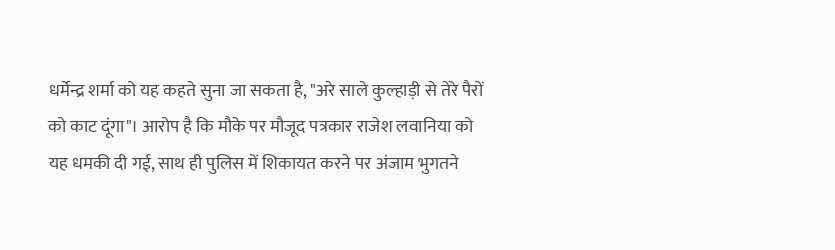धर्मेन्द्र शर्मा को यह कहते सुना जा सकता है, "अरे साले कुल्हाड़ी से तेरे पैरों को काट दूंगा"। आरोप है कि मौके पर मौजूद पत्रकार राजेश लवानिया को यह धमकी दी गई, साथ ही पुलिस में शिकायत करने पर अंजाम भुगतने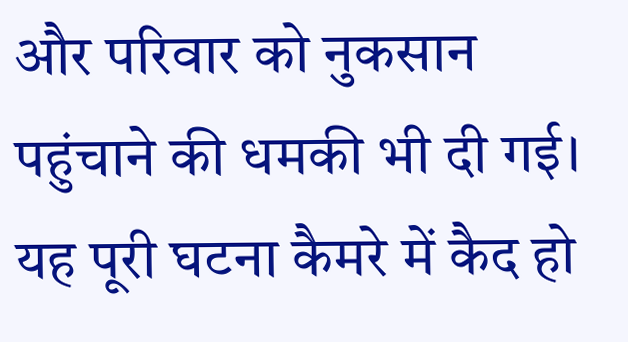और परिवार को नुकसान पहुंचाने की धमकी भी दी गई। यह पूरी घटना कैमरे में कैद हो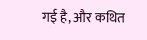गई है, और कथित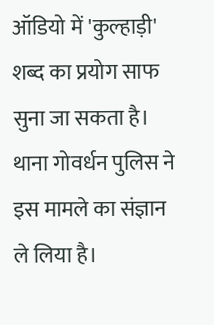ऑडियो में 'कुल्हाड़ी' शब्द का प्रयोग साफ सुना जा सकता है। थाना गोवर्धन पुलिस ने इस मामले का संज्ञान ले लिया है।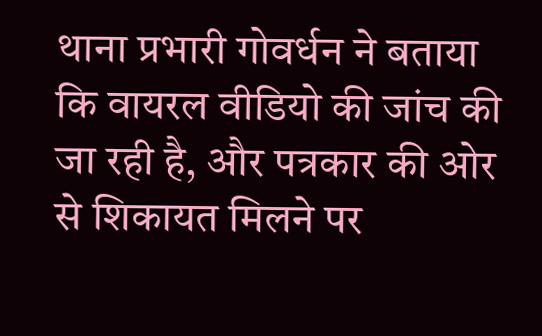थाना प्रभारी गोवर्धन ने बताया कि वायरल वीडियो की जांच की जा रही है, और पत्रकार की ओर से शिकायत मिलने पर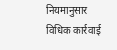नियमानुसार विधिक कार्रवाई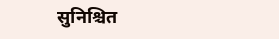सुनिश्चित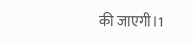की जाएगी।1